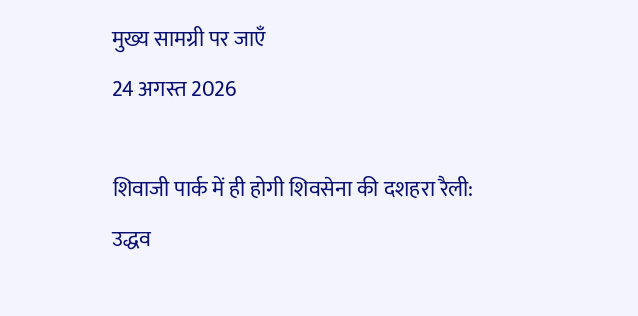मुख्य सामग्री पर जाएँ
24 अगस्त 2026

शिवाजी पार्क में ही होगी शिवसेना की दशहरा रैली: उद्धव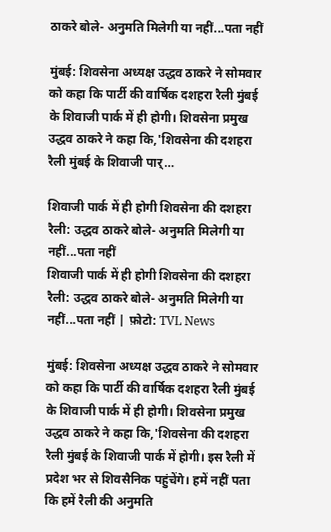ठाकरे बोले- अनुमति मिलेगी या नहीं...पता नहीं

मुंबई: शिवसेना अध्यक्ष उद्धव ठाकरे ने सोमवार को कहा कि पार्टी की वार्षिक दशहरा रैली मुंबई के शिवाजी पार्क में ही होगी। शिवसेना प्रमुख उद्धव ठाकरे ने कहा कि,'शिवसेना की दशहरा रैली मुंबई के शिवाजी पार्…

शिवाजी पार्क में ही होगी शिवसेना की दशहरा रैली: उद्धव ठाकरे बोले- अनुमति मिलेगी या नहीं...पता नहीं
शिवाजी पार्क में ही होगी शिवसेना की दशहरा रैली: उद्धव ठाकरे बोले- अनुमति मिलेगी या नहीं...पता नहीं | फ़ोटो: TVL News

मुंबई: शिवसेना अध्यक्ष उद्धव ठाकरे ने सोमवार को कहा कि पार्टी की वार्षिक दशहरा रैली मुंबई के शिवाजी पार्क में ही होगी। शिवसेना प्रमुख उद्धव ठाकरे ने कहा कि,'शिवसेना की दशहरा रैली मुंबई के शिवाजी पार्क में होगी। इस रैली में प्रदेश भर से शिवसैनिक पहुंचेंगे। हमें नहीं पता कि हमें रैली की अनुमति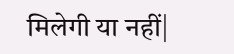मिलेगी या नहीं|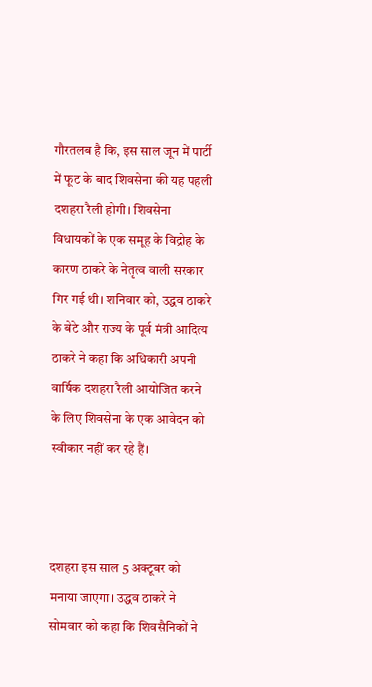गौरतलब है कि, इस साल जून में पार्टी में फूट के बाद शिवसेना की यह पहली दशहरा रैली होगी। शिवसेना विधायकों के एक समूह के विद्रोह के कारण ठाकरे के नेतृत्व वाली सरकार गिर गई थी। शनिवार को, उद्धव ठाकरे के बेटे और राज्य के पूर्व मंत्री आदित्य ठाकरे ने कहा कि अधिकारी अपनी वार्षिक दशहरा रैली आयोजित करने के लिए शिवसेना के एक आवेदन को स्वीकार नहीं कर रहे हैं।



दशहरा इस साल 5 अक्टूबर को मनाया जाएगा। उद्धव ठाकरे ने सोमवार को कहा कि शिवसैनिकों ने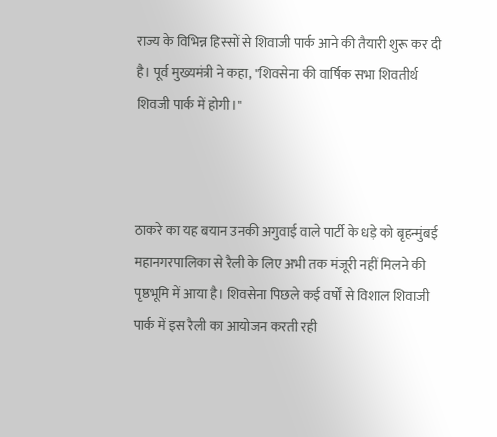राज्य के विभिन्न हिस्सों से शिवाजी पार्क आने की तैयारी शुरू कर दी है। पूर्व मुख्यमंत्री ने कहा, "शिवसेना की वार्षिक सभा शिवतीर्थ शिवजी पार्क में होगी।"



ठाकरे का यह बयान उनकी अगुवाई वाले पार्टी के धड़े को बृहन्मुंबई महानगरपालिका से रैली के लिए अभी तक मंजूरी नहीं मिलने की पृष्ठभूमि में आया है। शिवसेना पिछले कई वर्षों से विशाल शिवाजी पार्क में इस रैली का आयोजन करती रही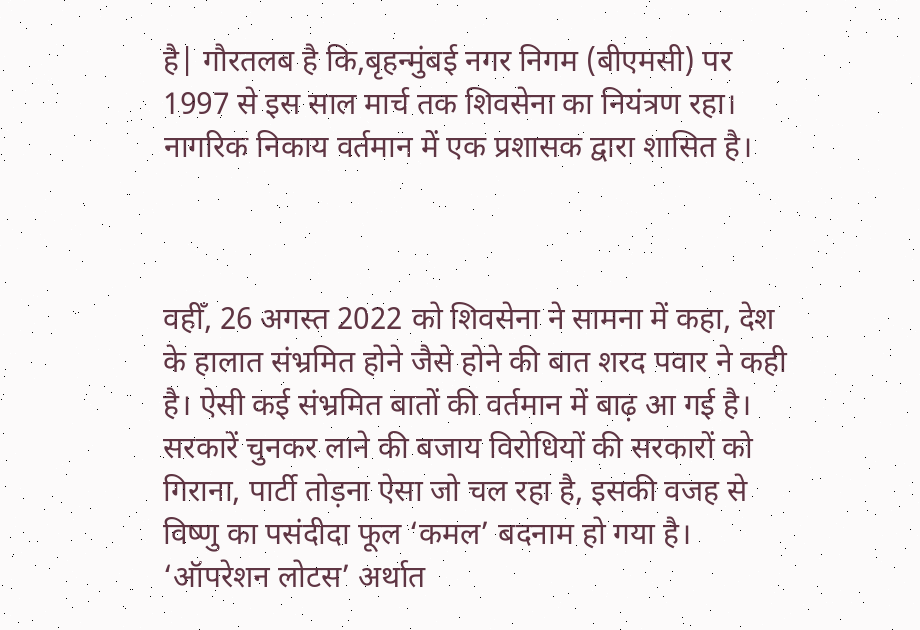है| गौरतलब है कि,बृहन्मुंबई नगर निगम (बीएमसी) पर 1997 से इस साल मार्च तक शिवसेना का नियंत्रण रहा। नागरिक निकाय वर्तमान में एक प्रशासक द्वारा शासित है।



वहीँ, 26 अगस्त 2022 को शिवसेना ने सामना में कहा, देश के हालात संभ्रमित होने जैसे होने की बात शरद पवार ने कही है। ऐसी कई संभ्रमित बातों की वर्तमान में बाढ़ आ गई है। सरकारें चुनकर लाने की बजाय विरोधियों की सरकारों को गिराना, पार्टी तोड़ना ऐसा जो चल रहा है, इसकी वजह से विष्णु का पसंदीदा फूल ‘कमल’ बदनाम हो गया है। ‘ऑपरेशन लोटस’ अर्थात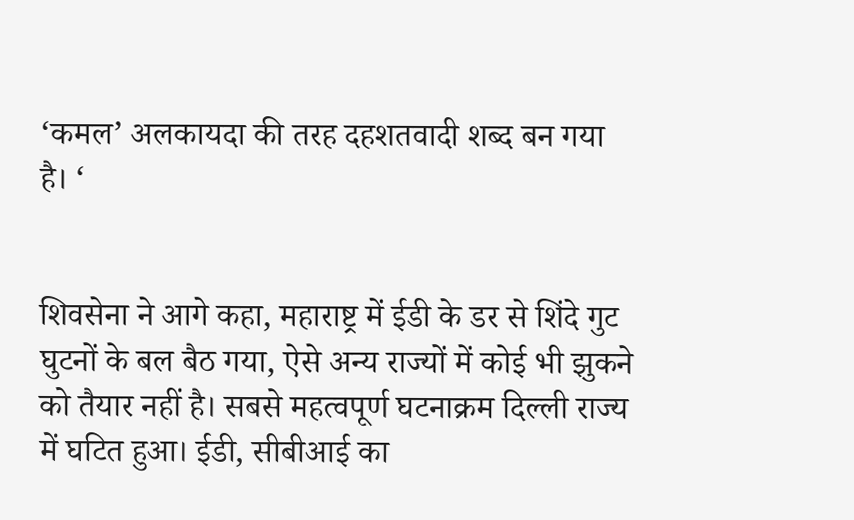‘कमल’ अलकायदा की तरह दहशतवादी शब्द बन गया है। ‘


शिवसेना ने आगे कहा, महाराष्ट्र में ईडी के डर से शिंदे गुट घुटनों के बल बैठ गया, ऐसे अन्य राज्यों में कोई भी झुकने को तैयार नहीं है। सबसे महत्वपूर्ण घटनाक्रम दिल्ली राज्य में घटित हुआ। ईडी, सीबीआई का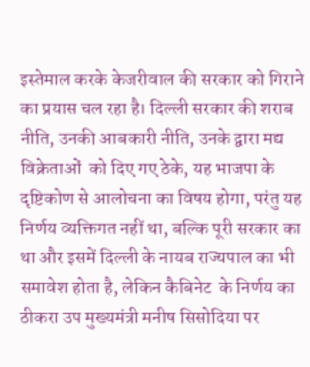इस्तेमाल करके केजरीवाल की सरकार को गिराने का प्रयास चल रहा है। दिल्ली सरकार की शराब नीति, उनकी आबकारी नीति, उनके द्वारा मद्य विक्रेताओं  को दिए गए ठेके, यह भाजपा के दृष्टिकोण से आलोचना का विषय होगा, परंतु यह निर्णय व्यक्तिगत नहीं था, बल्कि पूरी सरकार का था और इसमें दिल्ली के नायब राज्यपाल का भी समावेश होता है, लेकिन कैबिनेट  के निर्णय का ठीकरा उप मुख्यमंत्री मनीष सिसोदिया पर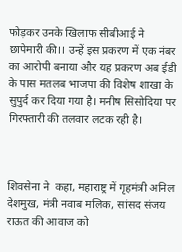फोड़कर उनके खिलाफ सीबीआई ने छापेमारी की।। उन्हें इस प्रकरण में एक नंबर का आरोपी बनाया और यह प्रकरण अब ईडी के पास मतलब भाजपा की विशेष शाखा के सुपुर्द कर दिया गया है। मनीष सिसोदिया पर गिरफ्तारी की तलवार लटक रही है।



शिवसेना ने  कहा, महाराष्ट्र में गृहमंत्री अनिल देशमुख, मंत्री नवाब मलिक, सांसद संजय राऊत की आवाज को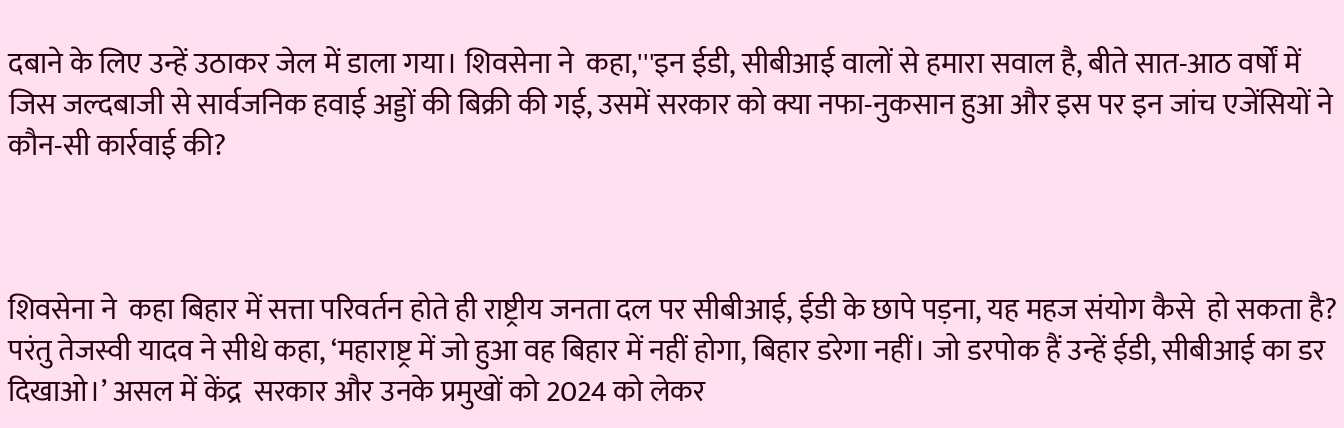दबाने के लिए उन्हें उठाकर जेल में डाला गया। शिवसेना ने  कहा,'''इन ईडी, सीबीआई वालों से हमारा सवाल है, बीते सात-आठ वर्षों में जिस जल्दबाजी से सार्वजनिक हवाई अड्डों की बिक्री की गई, उसमें सरकार को क्या नफा-नुकसान हुआ और इस पर इन जांच एजेंसियों ने कौन-सी कार्रवाई की?



शिवसेना ने  कहा बिहार में सत्ता परिवर्तन होते ही राष्ट्रीय जनता दल पर सीबीआई, ईडी के छापे पड़ना, यह महज संयोग कैसे  हो सकता है? परंतु तेजस्वी यादव ने सीधे कहा, ‘महाराष्ट्र में जो हुआ वह बिहार में नहीं होगा, बिहार डरेगा नहीं। जो डरपोक हैं उन्हें ईडी, सीबीआई का डर दिखाओ।’ असल में केंद्र  सरकार और उनके प्रमुखों को 2024 को लेकर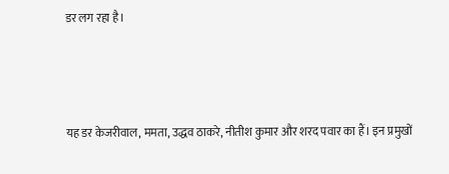डर लग रहा है।



यह डर केजरीवाल, ममता, उद्धव ठाकरे, नीतीश कुमार और शरद पवार का हैं। इन प्रमुखों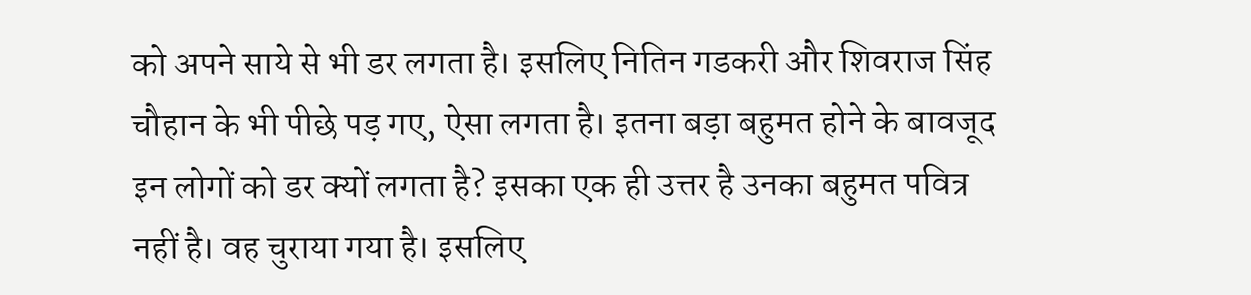को अपने साये से भी डर लगता है। इसलिए नितिन गडकरी और शिवराज सिंह चौहान के भी पीछे पड़ गए, ऐसा लगता है। इतना बड़ा बहुमत होने के बावजूद इन लोगों को डर क्यों लगता है? इसका एक ही उत्तर है उनका बहुमत पवित्र नहीं है। वह चुराया गया है। इसलिए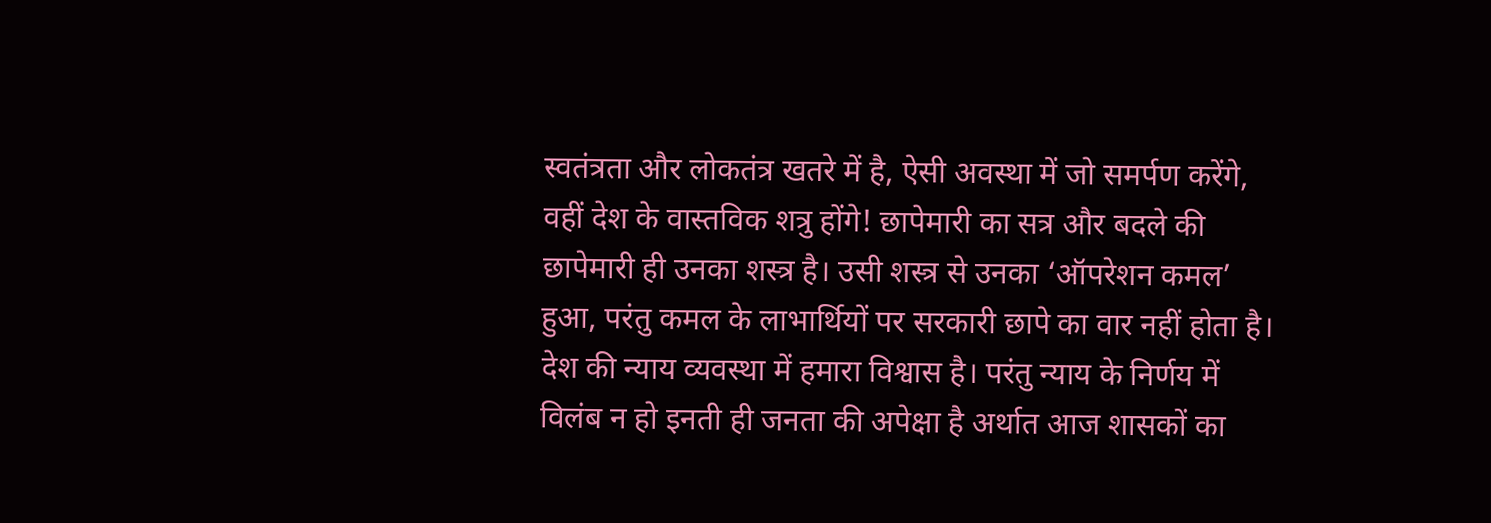स्वतंत्रता और लोकतंत्र खतरे में है, ऐसी अवस्था में जो समर्पण करेंगे, वहीं देश के वास्तविक शत्रु होंगे! छापेमारी का सत्र और बदले की छापेमारी ही उनका शस्त्र है। उसी शस्त्र से उनका ‘ऑपरेशन कमल’ हुआ, परंतु कमल के लाभार्थियों पर सरकारी छापे का वार नहीं होता है। देश की न्याय व्यवस्था में हमारा विश्वास है। परंतु न्याय के निर्णय में विलंब न हो इनती ही जनता की अपेक्षा है अर्थात आज शासकों का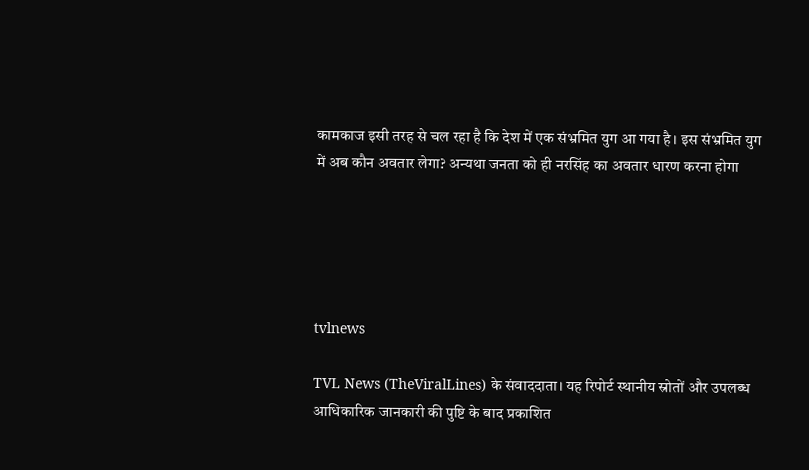कामकाज इसी तरह से चल रहा है कि देश में एक संभ्रमित युग आ गया है। इस संभ्रमित युग में अब कौन अवतार लेगा? अन्यथा जनता को ही नरसिंह का अवतार धारण करना होगा





tvlnews

TVL News (TheViralLines) के संवाददाता। यह रिपोर्ट स्थानीय स्रोतों और उपलब्ध आधिकारिक जानकारी की पुष्टि के बाद प्रकाशित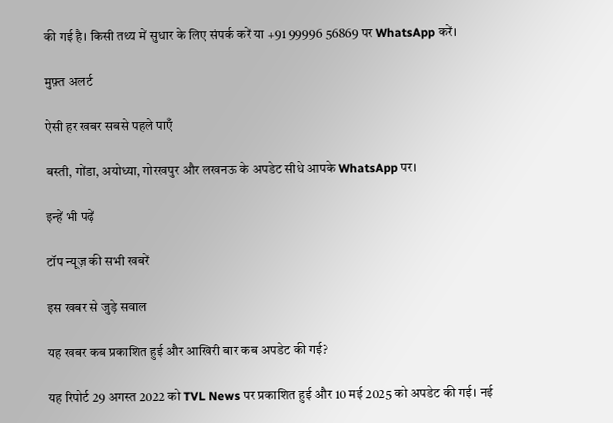की गई है। किसी तथ्य में सुधार के लिए संपर्क करें या +91 99996 56869 पर WhatsApp करें।

मुफ़्त अलर्ट

ऐसी हर खबर सबसे पहले पाएँ

बस्ती, गोंडा, अयोध्या, गोरखपुर और लखनऊ के अपडेट सीधे आपके WhatsApp पर।

इन्हें भी पढ़ें

टॉप न्यूज़ की सभी खबरें

इस खबर से जुड़े सवाल

यह खबर कब प्रकाशित हुई और आखिरी बार कब अपडेट की गई?

यह रिपोर्ट 29 अगस्त 2022 को TVL News पर प्रकाशित हुई और 10 मई 2025 को अपडेट की गई। नई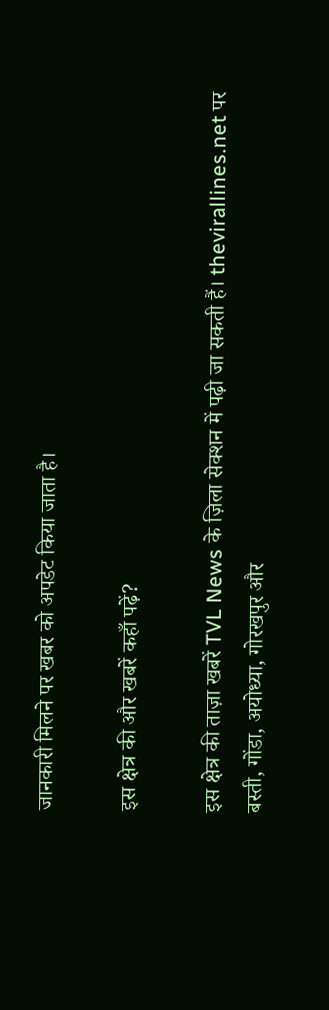जानकारी मिलने पर खबर को अपडेट किया जाता है।

इस क्षेत्र की और खबरें कहाँ पढ़ें?

इस क्षेत्र की ताज़ा खबरें TVL News के ज़िला सेक्शन में पढ़ी जा सकती हैं। thevirallines.net पर बस्ती, गोंडा, अयोध्या, गोरखपुर और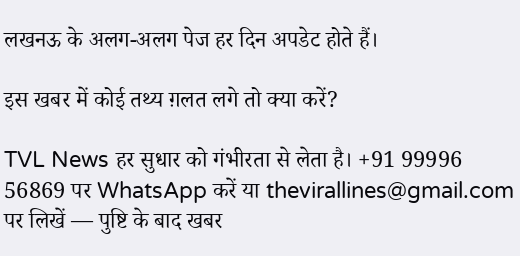लखनऊ के अलग-अलग पेज हर दिन अपडेट होते हैं।

इस खबर में कोई तथ्य ग़लत लगे तो क्या करें?

TVL News हर सुधार को गंभीरता से लेता है। +91 99996 56869 पर WhatsApp करें या thevirallines@gmail.com पर लिखें — पुष्टि के बाद खबर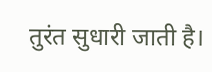तुरंत सुधारी जाती है।